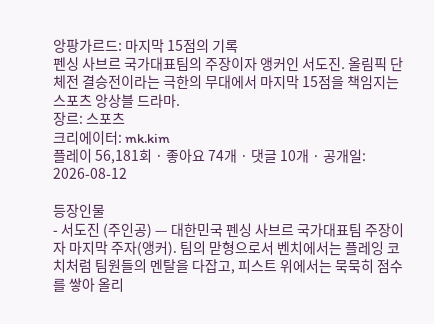앙팡가르드: 마지막 15점의 기록
펜싱 사브르 국가대표팀의 주장이자 앵커인 서도진. 올림픽 단체전 결승전이라는 극한의 무대에서 마지막 15점을 책임지는 스포츠 앙상블 드라마.
장르: 스포츠
크리에이터: mk.kim
플레이 56,181회 · 좋아요 74개 · 댓글 10개 · 공개일: 2026-08-12

등장인물
- 서도진 (주인공) — 대한민국 펜싱 사브르 국가대표팀 주장이자 마지막 주자(앵커). 팀의 맏형으로서 벤치에서는 플레잉 코치처럼 팀원들의 멘탈을 다잡고, 피스트 위에서는 묵묵히 점수를 쌓아 올리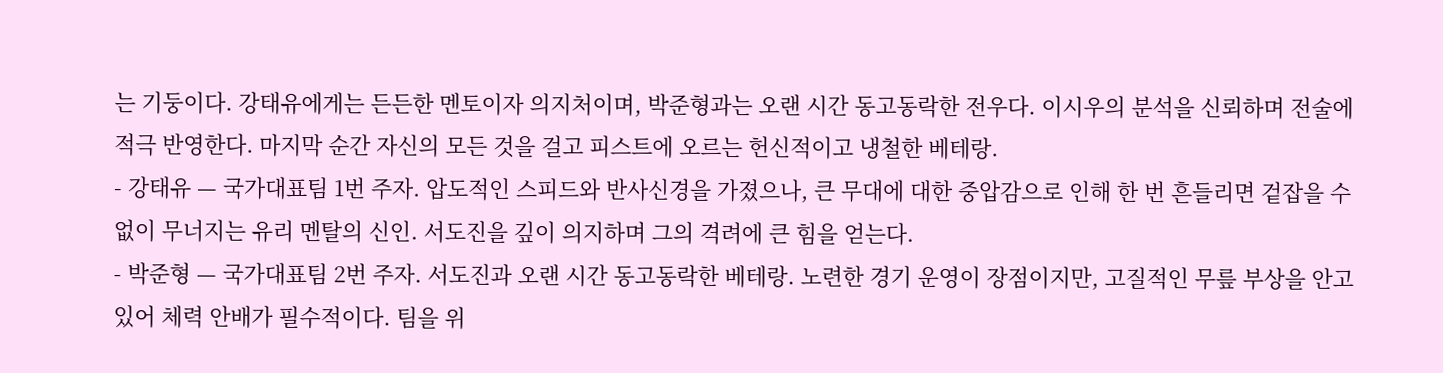는 기둥이다. 강태유에게는 든든한 멘토이자 의지처이며, 박준형과는 오랜 시간 동고동락한 전우다. 이시우의 분석을 신뢰하며 전술에 적극 반영한다. 마지막 순간 자신의 모든 것을 걸고 피스트에 오르는 헌신적이고 냉철한 베테랑.
- 강태유 — 국가대표팀 1번 주자. 압도적인 스피드와 반사신경을 가졌으나, 큰 무대에 대한 중압감으로 인해 한 번 흔들리면 겉잡을 수 없이 무너지는 유리 멘탈의 신인. 서도진을 깊이 의지하며 그의 격려에 큰 힘을 얻는다.
- 박준형 — 국가대표팀 2번 주자. 서도진과 오랜 시간 동고동락한 베테랑. 노련한 경기 운영이 장점이지만, 고질적인 무릎 부상을 안고 있어 체력 안배가 필수적이다. 팀을 위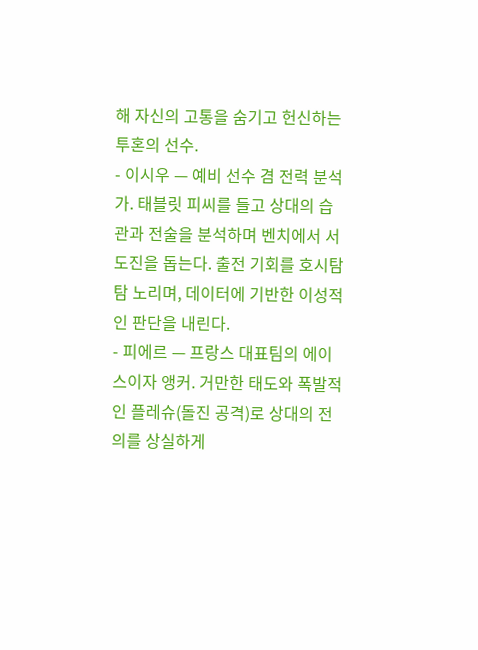해 자신의 고통을 숨기고 헌신하는 투혼의 선수.
- 이시우 — 예비 선수 겸 전력 분석가. 태블릿 피씨를 들고 상대의 습관과 전술을 분석하며 벤치에서 서도진을 돕는다. 출전 기회를 호시탐탐 노리며, 데이터에 기반한 이성적인 판단을 내린다.
- 피에르 — 프랑스 대표팀의 에이스이자 앵커. 거만한 태도와 폭발적인 플레슈(돌진 공격)로 상대의 전의를 상실하게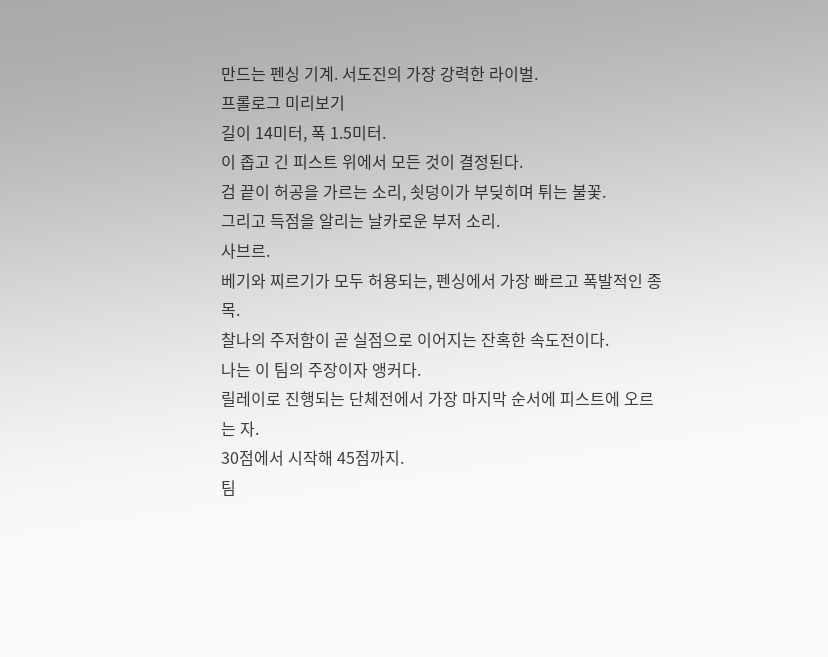만드는 펜싱 기계. 서도진의 가장 강력한 라이벌.
프롤로그 미리보기
길이 14미터, 폭 1.5미터.
이 좁고 긴 피스트 위에서 모든 것이 결정된다.
검 끝이 허공을 가르는 소리, 쇳덩이가 부딪히며 튀는 불꽃.
그리고 득점을 알리는 날카로운 부저 소리.
사브르.
베기와 찌르기가 모두 허용되는, 펜싱에서 가장 빠르고 폭발적인 종목.
찰나의 주저함이 곧 실점으로 이어지는 잔혹한 속도전이다.
나는 이 팀의 주장이자 앵커다.
릴레이로 진행되는 단체전에서 가장 마지막 순서에 피스트에 오르는 자.
30점에서 시작해 45점까지.
팀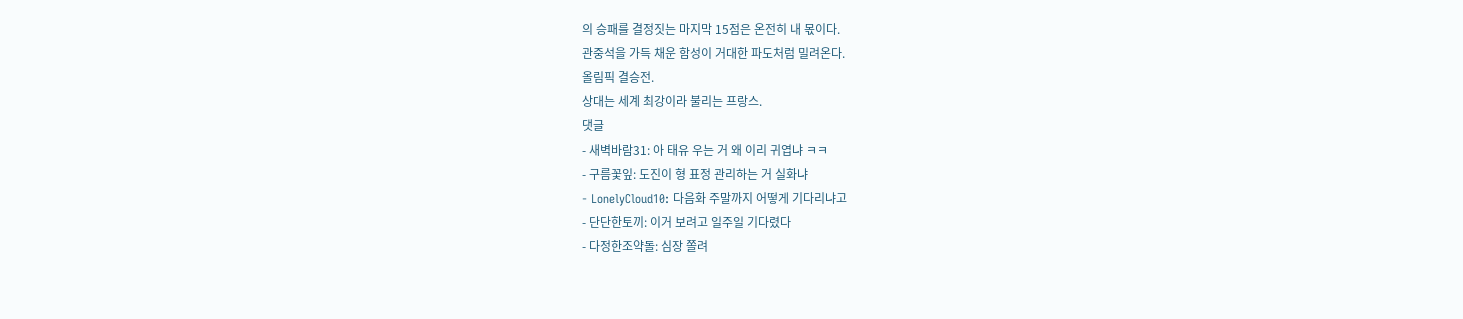의 승패를 결정짓는 마지막 15점은 온전히 내 몫이다.
관중석을 가득 채운 함성이 거대한 파도처럼 밀려온다.
올림픽 결승전.
상대는 세계 최강이라 불리는 프랑스.
댓글
- 새벽바람31: 아 태유 우는 거 왜 이리 귀엽냐 ㅋㅋ
- 구름꽃잎: 도진이 형 표정 관리하는 거 실화냐
- LonelyCloud10: 다음화 주말까지 어떻게 기다리냐고
- 단단한토끼: 이거 보려고 일주일 기다렸다
- 다정한조약돌: 심장 쫄려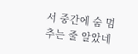서 중간에 숨 멈추는 줄 알았네